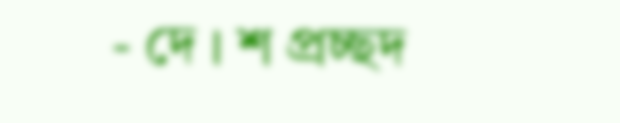- দে । শ প্রচ্ছদ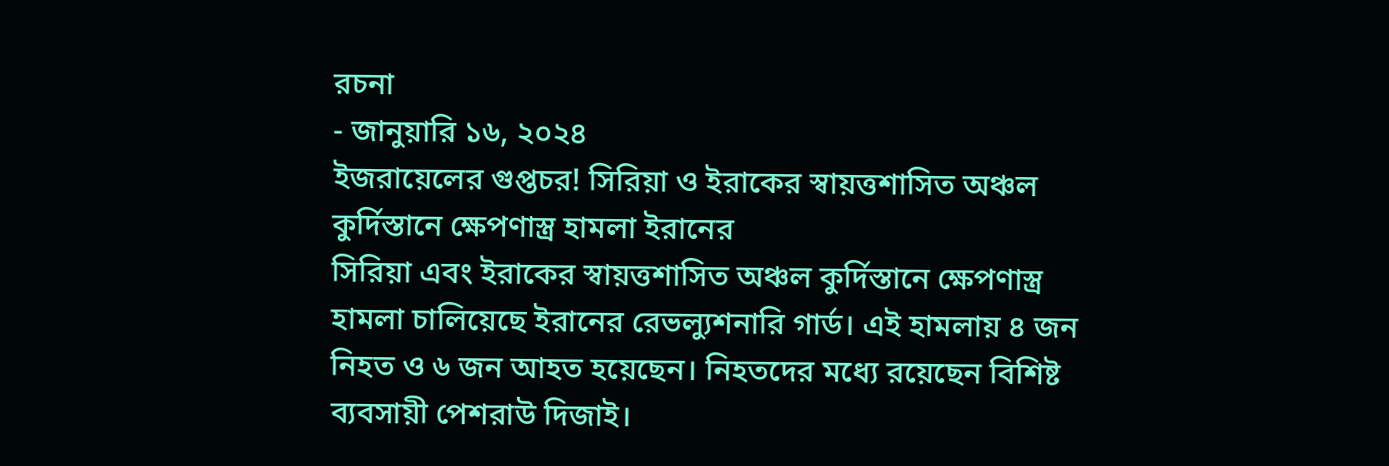রচনা
- জানুয়ারি ১৬, ২০২৪
ইজরায়েলের গুপ্তচর! সিরিয়া ও ইরাকের স্বায়ত্তশাসিত অঞ্চল কুর্দিস্তানে ক্ষেপণাস্ত্র হামলা ইরানের
সিরিয়া এবং ইরাকের স্বায়ত্তশাসিত অঞ্চল কুর্দিস্তানে ক্ষেপণাস্ত্র হামলা চালিয়েছে ইরানের রেভল্যুশনারি গার্ড। এই হামলায় ৪ জন নিহত ও ৬ জন আহত হয়েছেন। নিহতদের মধ্যে রয়েছেন বিশিষ্ট ব্যবসায়ী পেশরাউ দিজাই।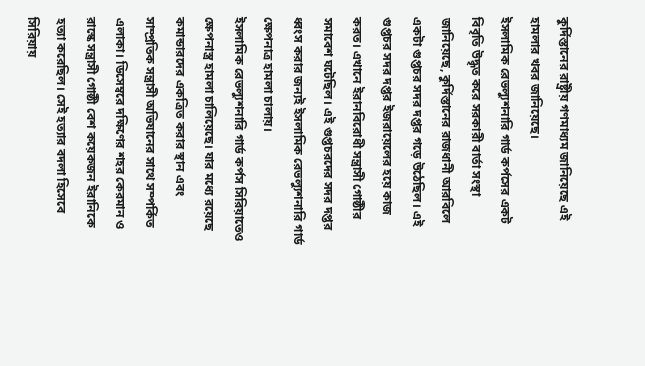কুর্দিস্তানের রাষ্ট্রীয় গণমাধ্যম জানিয়েছে এই হামলার খবর জানিয়েছে।
ইসলামিক রেভল্যুশনারি গার্ড কর্পসের একট বিবৃতি উদ্ধৃত করে সরকারী বার্তা সংস্থা জানিয়েছে, কুর্দিস্তানের রাজধানী আরবিলে একটা গুপ্তচর সদর দপ্তর গড়ে উঠেছিল। এই গুপ্তচর সদর দপ্তর ইজরায়েলের হয়ে কাজ করত। এখানে ইরানবিরোধী সন্ত্রাসী গোষ্ঠীর সমাবেশ ঘটেছিল। এই গুপ্তচরদের সদর দপ্তর ধ্বংস করার জন্যই ইসলামিক রেভল্যুশনারি গার্ড ক্ষেপনাত্র হামলা চালায়।
ইসলামিক রেভল্যুশনারি গার্ড কর্পস সিরিয়াতেও ক্ষেপনাস্ত্র হামলা চালিয়েছে। যার মধ্যে রয়েছে কমান্ডারদের একত্রিত করার স্থান এবং সাম্প্রতিক সন্ত্রাসী অভিযানের সাথে সম্পর্কিত এলাকা। ডিসেম্বরে দক্ষিণের শহর কেরমান ও রাস্কে সন্ত্রাসী গোষ্ঠী বেশ কয়েকজন ইরানিকে হত্যা করেছিল। সেই হত্যার বদলা হিসেবে সিরিয়ায়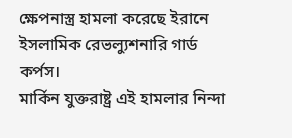ক্ষেপনাস্ত্র হামলা করেছে ইরানে ইসলামিক রেভল্যুশনারি গার্ড কর্পস।
মার্কিন যুক্তরাষ্ট্র এই হামলার নিন্দা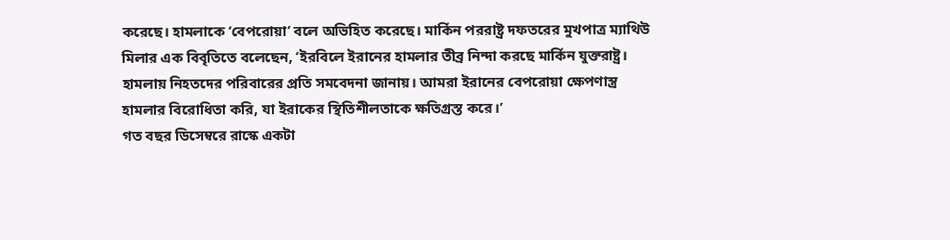করেছে। হামলাকে ‘বেপরোয়া’ বলে অভিহিত করেছে। মার্কিন পররাষ্ট্র দফতরের মুখপাত্র ম্যাথিউ মিলার এক বিবৃতিতে বলেছেন, ‘ইরবিলে ইরানের হামলার তীব্র নিন্দা করছে মার্কিন যুক্তরাষ্ট্র। হামলায় নিহতদের পরিবারের প্রতি সমবেদনা জানায়। আমরা ইরানের বেপরোয়া ক্ষেপণাস্ত্র হামলার বিরোধিতা করি, যা ইরাকের স্থিতিশীলতাকে ক্ষতিগ্রস্ত করে।’
গত বছর ডিসেম্বরে রাস্কে একটা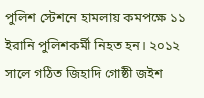পুলিশ স্টেশনে হামলায় কমপক্ষে ১১ ইরানি পুলিশকর্মী নিহত হন। ২০১২ সালে গঠিত জিহাদি গোষ্ঠী জইশ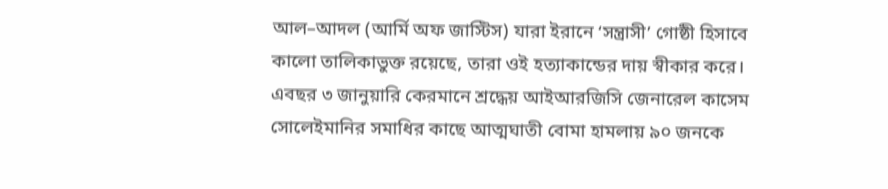আল–আদল (আর্মি অফ জাস্টিস) যারা ইরানে ‘সন্ত্রাসী’ গোষ্ঠী হিসাবে কালো তালিকাভুক্ত রয়েছে, তারা ওই হত্যাকান্ডের দায় স্বীকার করে। এবছর ৩ জানুয়ারি কেরমানে শ্রদ্ধেয় আইআরজিসি জেনারেল কাসেম সোলেইমানির সমাধির কাছে আত্মঘাতী বোমা হামলায় ৯০ জনকে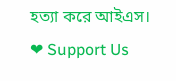হত্যা করে আইএস।
❤ Support Us